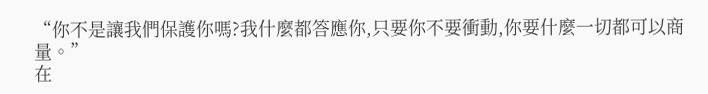“你不是讓我們保護你嗎?我什麼都答應你,只要你不要衝動,你要什麼一切都可以商量。”
在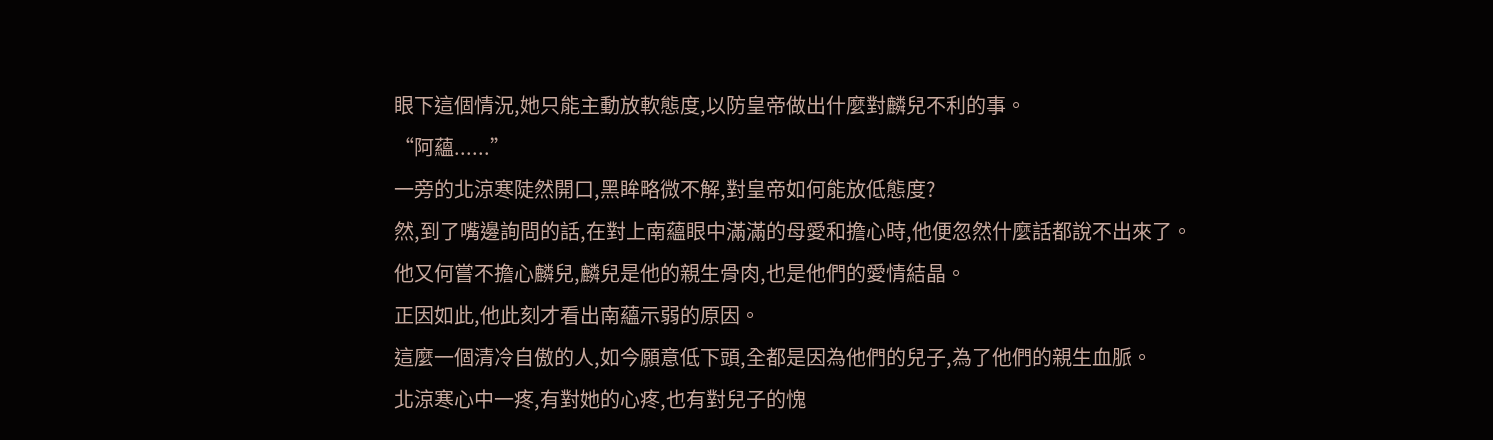眼下這個情況,她只能主動放軟態度,以防皇帝做出什麼對麟兒不利的事。
“阿蘊......”
一旁的北涼寒陡然開口,黑眸略微不解,對皇帝如何能放低態度?
然,到了嘴邊詢問的話,在對上南蘊眼中滿滿的母愛和擔心時,他便忽然什麼話都說不出來了。
他又何嘗不擔心麟兒,麟兒是他的親生骨肉,也是他們的愛情結晶。
正因如此,他此刻才看出南蘊示弱的原因。
這麼一個清冷自傲的人,如今願意低下頭,全都是因為他們的兒子,為了他們的親生血脈。
北涼寒心中一疼,有對她的心疼,也有對兒子的愧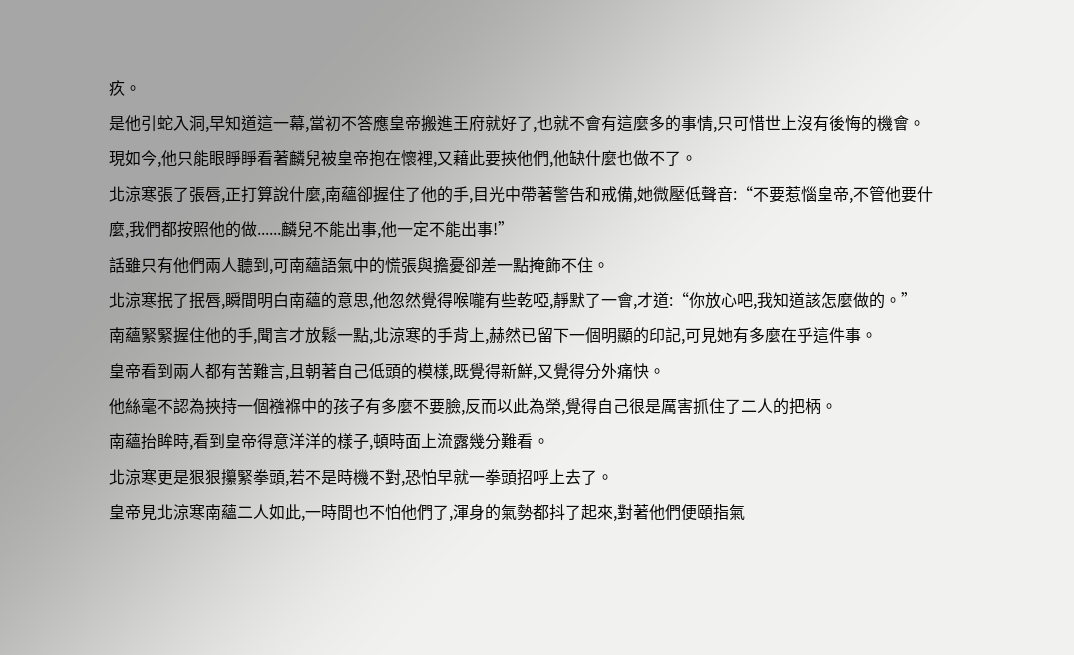疚。
是他引蛇入洞,早知道這一幕,當初不答應皇帝搬進王府就好了,也就不會有這麼多的事情,只可惜世上沒有後悔的機會。
現如今,他只能眼睜睜看著麟兒被皇帝抱在懷裡,又藉此要挾他們,他缺什麼也做不了。
北涼寒張了張唇,正打算說什麼,南蘊卻握住了他的手,目光中帶著警告和戒備,她微壓低聲音:“不要惹惱皇帝,不管他要什麼,我們都按照他的做......麟兒不能出事,他一定不能出事!”
話雖只有他們兩人聽到,可南蘊語氣中的慌張與擔憂卻差一點掩飾不住。
北涼寒抿了抿唇,瞬間明白南蘊的意思,他忽然覺得喉嚨有些乾啞,靜默了一會,才道:“你放心吧,我知道該怎麼做的。”
南蘊緊緊握住他的手,聞言才放鬆一點,北涼寒的手背上,赫然已留下一個明顯的印記,可見她有多麼在乎這件事。
皇帝看到兩人都有苦難言,且朝著自己低頭的模樣,既覺得新鮮,又覺得分外痛快。
他絲毫不認為挾持一個襁褓中的孩子有多麼不要臉,反而以此為榮,覺得自己很是厲害抓住了二人的把柄。
南蘊抬眸時,看到皇帝得意洋洋的樣子,頓時面上流露幾分難看。
北涼寒更是狠狠攥緊拳頭,若不是時機不對,恐怕早就一拳頭招呼上去了。
皇帝見北涼寒南蘊二人如此,一時間也不怕他們了,渾身的氣勢都抖了起來,對著他們便頤指氣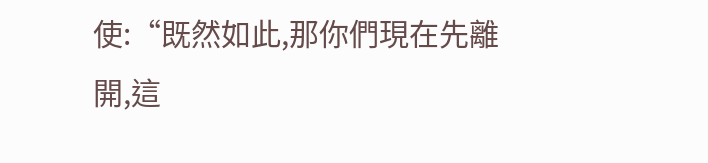使:“既然如此,那你們現在先離開,這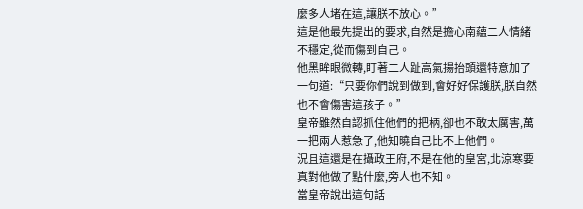麼多人堵在這,讓朕不放心。”
這是他最先提出的要求,自然是擔心南蘊二人情緒不穩定,從而傷到自己。
他黑眸眼微轉,盯著二人趾高氣揚抬頭還特意加了一句道:“只要你們說到做到,會好好保護朕,朕自然也不會傷害這孩子。”
皇帝雖然自認抓住他們的把柄,卻也不敢太厲害,萬一把兩人惹急了,他知曉自己比不上他們。
況且這還是在攝政王府,不是在他的皇宮,北涼寒要真對他做了點什麼,旁人也不知。
當皇帝說出這句話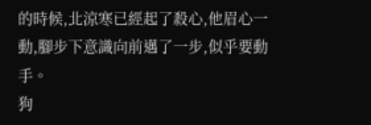的時候,北涼寒已經起了殺心,他眉心一動,腳步下意識向前邁了一步,似乎要動手。
狗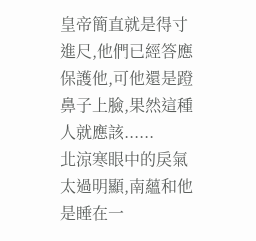皇帝簡直就是得寸進尺,他們已經答應保護他,可他還是蹬鼻子上臉,果然這種人就應該......
北涼寒眼中的戾氣太過明顯,南蘊和他是睡在一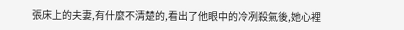張床上的夫妻,有什麼不清楚的,看出了他眼中的冷冽殺氣後,她心裡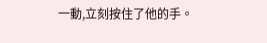一動,立刻按住了他的手。